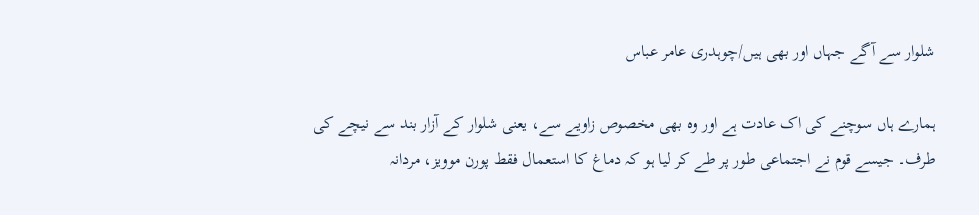شلوار سے آگے جہاں اور بھی ہیں/چوہدری عامر عباس

ہمارے ہاں سوچنے کی اک عادت ہے اور وہ بھی مخصوص زاویے سے، یعنی شلوار کے آزار بند سے نیچے کی طرف۔ جیسے قوم نے اجتماعی طور پر طے کر لیا ہو کہ دماغ کا استعمال فقط پورن موویز، مردانہ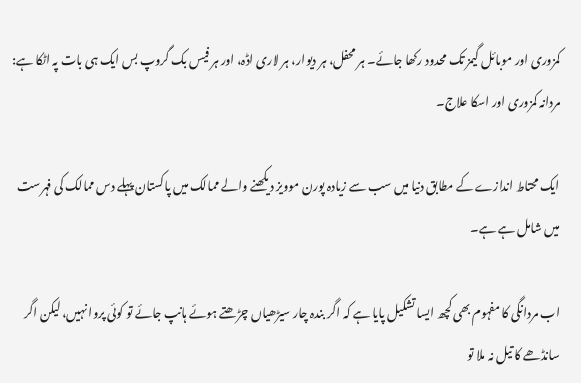کمزوری اور موبائل گیمز تک محدود رکھا جائے۔ ہر محفل، ہر دیوار، ہر لاری اڈہ، اور ہر فیس بک گروپ بس ایک ہی بات پہ اٹکا ہے: مردانہ کمزوری اور اسکا علاج۔

ایک محتاط اندازے کے مطابق دنیا میں سب سے زیادہ پورن موویز دیکھنے والے ممالک میں پاکستان پہلے دس ممالک کی فہرست میں شامل ہے ہے۔

اب مردانگی کا مفہوم بھی کچھ ایسا تشکیل پایا ہے کہ اگر بندہ چار سیڑھیاں چڑھتے ہوئے ہانپ جائے تو کوئی پروا نہیں، لیکن اگر سانڈھے کا تیل نہ ملا تو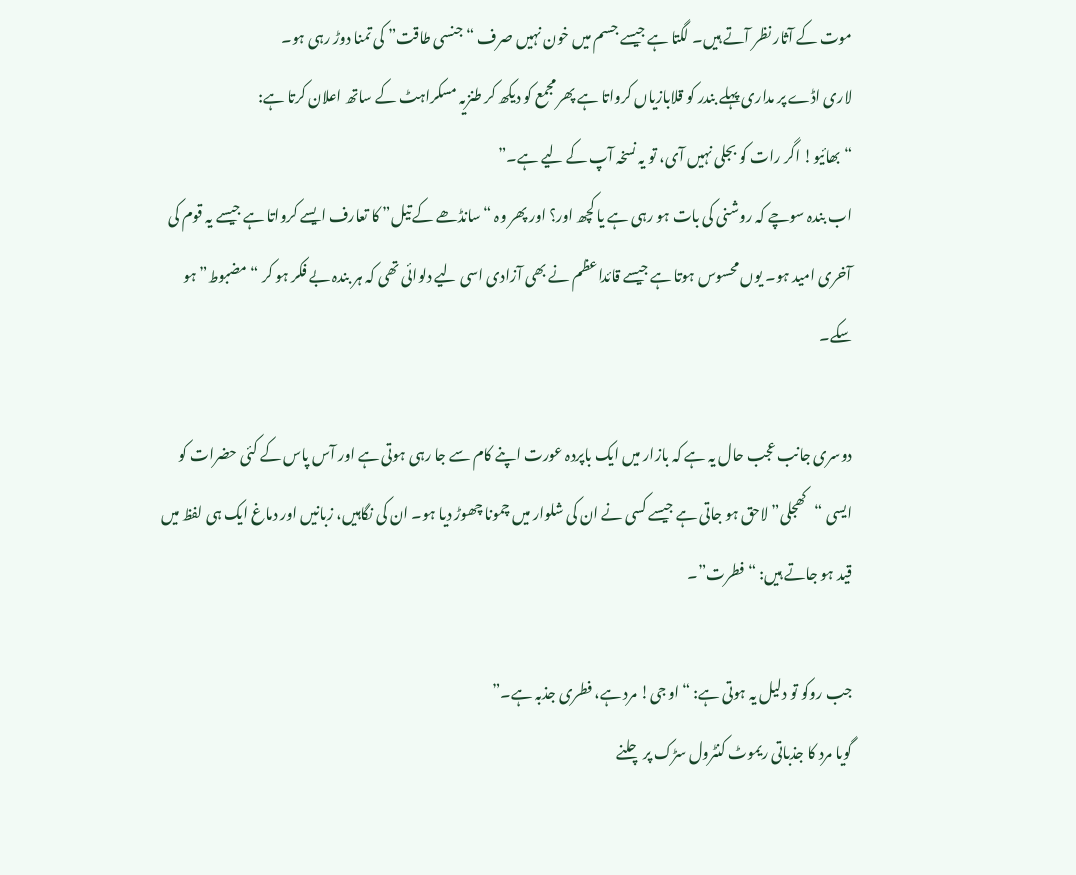موت کے آثار نظر آتے ہیں۔ لگتا ہے جیسے جسم میں خون نہیں صرف “جنسی طاقت” کی تمنا دوڑ رہی ہو۔
لاری اڈے پر مداری پہلے بندر کو قلابازیاں کرواتا ہے پھر مجمع کو دیکھ کر طنزیہ مسکراہٹ کے ساتھ اعلان کرتا ہے:
“بھائیو! اگر رات کو بجلی نہیں آی، تو یہ نسخہ آپ کے لیے ہے۔”
اب بندہ سوچے کہ روشنی کی بات ہو رہی ہے یا کچھ اور؟ اور پھر وہ “سانڈھے کے تیل” کا تعارف ایسے کرواتا ہے جیسے یہ قوم کی آخری امید ہو۔ یوں محسوس ہوتا ہے جیسے قائداعظم نے بھی آزادی اسی لیے دلوائی تھی کہ ہر بندہ بے فکر ہو کر “مضبوط” ہو سکے۔

دوسری جانب عجب حال یہ ہے کہ بازار میں ایک باپردہ عورت اپنے کام سے جا رہی ہوتی ہے اور آس پاس کے کئی حضرات کو ایسی “کھجلی” لاحق ہو جاتی ہے جیسے کسی نے ان کی شلوار میں چمونا چھوڑ دیا ہو۔ ان کی نگاہیں، زبانیں اور دماغ ایک ہی لفظ میں قید ہو جاتے ہیں: “فطرت”۔

جب روکو تو دلیل یہ ہوتی ہے: “او جی! مرد ہے، فطری جذبہ ہے۔”
گویا مرد کا جذباتی ریموٹ کنٹرول سڑک پر چلنے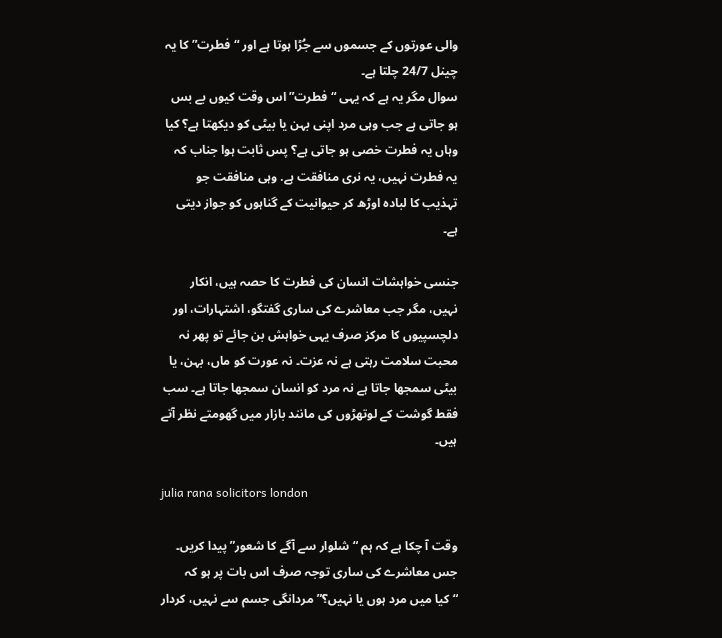والی عورتوں کے جسموں سے جُڑا ہوتا ہے اور “فطرت” کا یہ چینل 24/7 چلتا ہے۔
سوال مگر یہ ہے کہ یہی “فطرت” اس وقت کیوں بے بس ہو جاتی ہے جب وہی مرد اپنی بہن یا بیٹی کو دیکھتا ہے؟ کیا وہاں یہ فطرت خصی ہو جاتی ہے؟ پس ثابت ہوا جناب کہ یہ فطرت نہیں، یہ نری منافقت ہے. وہی منافقت جو تہذیب کا لبادہ اوڑھ کر حیوانیت کے گناہوں کو جواز دیتی ہے۔

جنسی خواہشات انسان کی فطرت کا حصہ ہیں، انکار نہیں، مگر جب معاشرے کی ساری گفتگو، اشتہارات، اور دلچسپیوں کا مرکز صرف یہی خواہش بن جائے تو پھر نہ محبت سلامت رہتی ہے نہ عزت۔ نہ عورت کو ماں، بہن، یا بیٹی سمجھا جاتا ہے نہ مرد کو انسان سمجھا جاتا ہے۔ سب فقط گوشت کے لوتھڑوں کی مانند بازار میں گھومتے نظر آتے ہیں۔

julia rana solicitors london

وقت آ چکا ہے کہ ہم “شلوار سے آگے کا شعور” پیدا کریں۔ جس معاشرے کی ساری توجہ صرف اس بات پر ہو کہ “کیا میں مرد ہوں یا نہیں؟” مردانگی جسم سے نہیں، کردار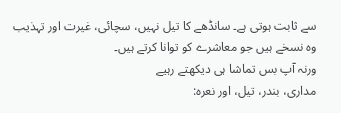سے ثابت ہوتی ہے۔ سانڈھے کا تیل نہیں، سچائی، غیرت اور تہذیب وہ نسخے ہیں جو معاشرے کو توانا کرتے ہیں۔
ورنہ آپ بس تماشا ہی دیکھتے رہیے
مداری، بندر، تیل، اور نعرہ: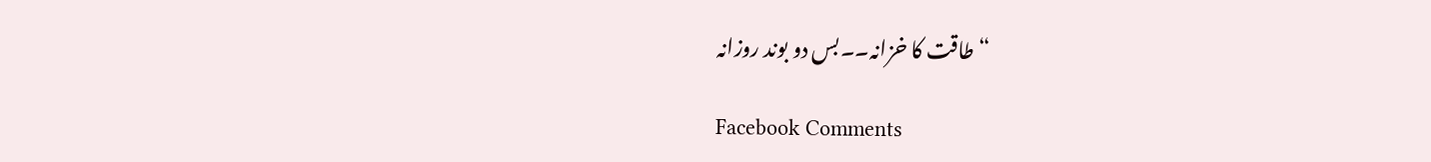“طاقت کا خزانہ۔۔بس دو بوند روزانہ

Facebook Comments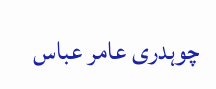چوہدری عامر عباس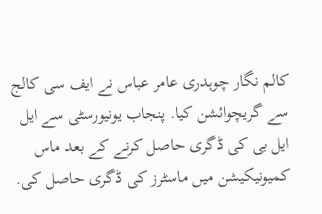کالم نگار چوہدری عامر عباس نے ایف سی کالج سے گریچوائشن کیا. پنجاب یونیورسٹی سے ایل ایل بی کی ڈگری حاصل کرنے کے بعد ماس کمیونیکیشن میں ماسٹرز کی ڈگری حاصل کی.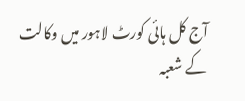آج کل ہائی کورٹ لاہور میں وکالت کے شعبہ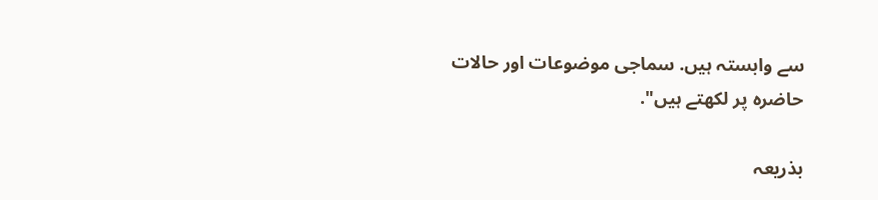سے وابستہ ہیں. سماجی موضوعات اور حالات حاضرہ پر لکھتے ہیں".

بذریعہ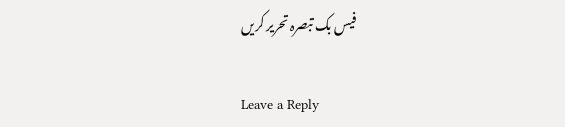فیس بک تبصرہ تحریر کریں

Leave a Reply